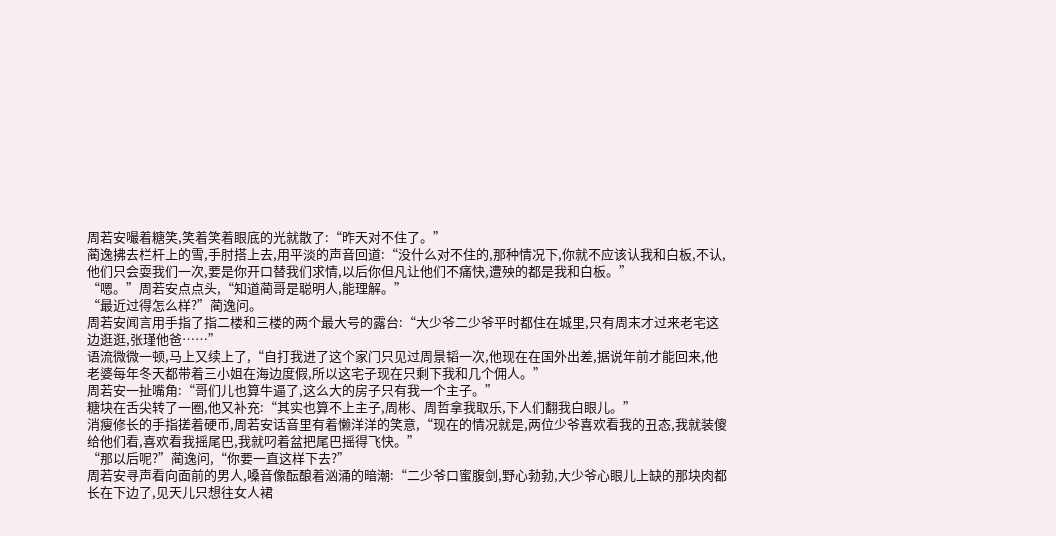周若安嘬着糖笑,笑着笑着眼底的光就散了:“昨天对不住了。”
蔺逸拂去栏杆上的雪,手肘搭上去,用平淡的声音回道:“没什么对不住的,那种情况下,你就不应该认我和白板,不认,他们只会耍我们一次,要是你开口替我们求情,以后你但凡让他们不痛快,遭殃的都是我和白板。”
“嗯。”周若安点点头,“知道蔺哥是聪明人,能理解。”
“最近过得怎么样?”蔺逸问。
周若安闻言用手指了指二楼和三楼的两个最大号的露台:“大少爷二少爷平时都住在城里,只有周末才过来老宅这边逛逛,张瑾他爸……”
语流微微一顿,马上又续上了,“自打我进了这个家门只见过周景韬一次,他现在在国外出差,据说年前才能回来,他老婆每年冬天都带着三小姐在海边度假,所以这宅子现在只剩下我和几个佣人。”
周若安一扯嘴角:“哥们儿也算牛逼了,这么大的房子只有我一个主子。”
糖块在舌尖转了一圈,他又补充:“其实也算不上主子,周彬、周哲拿我取乐,下人们翻我白眼儿。”
消瘦修长的手指搓着硬币,周若安话音里有着懒洋洋的笑意,“现在的情况就是,两位少爷喜欢看我的丑态,我就装傻给他们看,喜欢看我摇尾巴,我就叼着盆把尾巴摇得飞快。”
“那以后呢?”蔺逸问,“你要一直这样下去?”
周若安寻声看向面前的男人,嗓音像酝酿着汹涌的暗潮:“二少爷口蜜腹剑,野心勃勃,大少爷心眼儿上缺的那块肉都长在下边了,见天儿只想往女人裙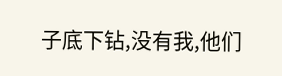子底下钻,没有我,他们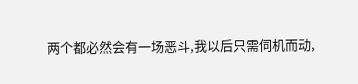两个都必然会有一场恶斗,我以后只需伺机而动,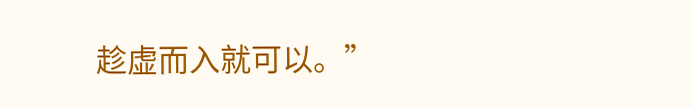趁虚而入就可以。”